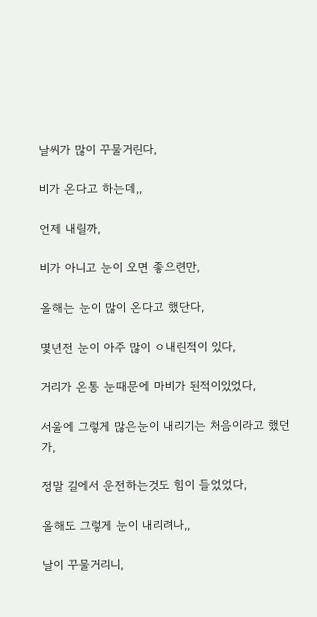날씨가 많이 꾸물거린다,

비가 온다고 하는데,,

언제 내릴까,

비가 아니고 눈이 오면 좋으련만,

올해는 눈이 많이 온다고 했단다,

몇년전 눈이 아주 많이 ㅇ내린적이 있다,

거리가 온통 눈때문에 마비가 된적이있었다,

서울에 그렇게 많은눈이 내리기는 처음이라고 했던가,

정말 길에서 운전하는것도 힘이 들었었다,

올해도 그렇게 눈이 내리려나,,

날이 꾸물거리니,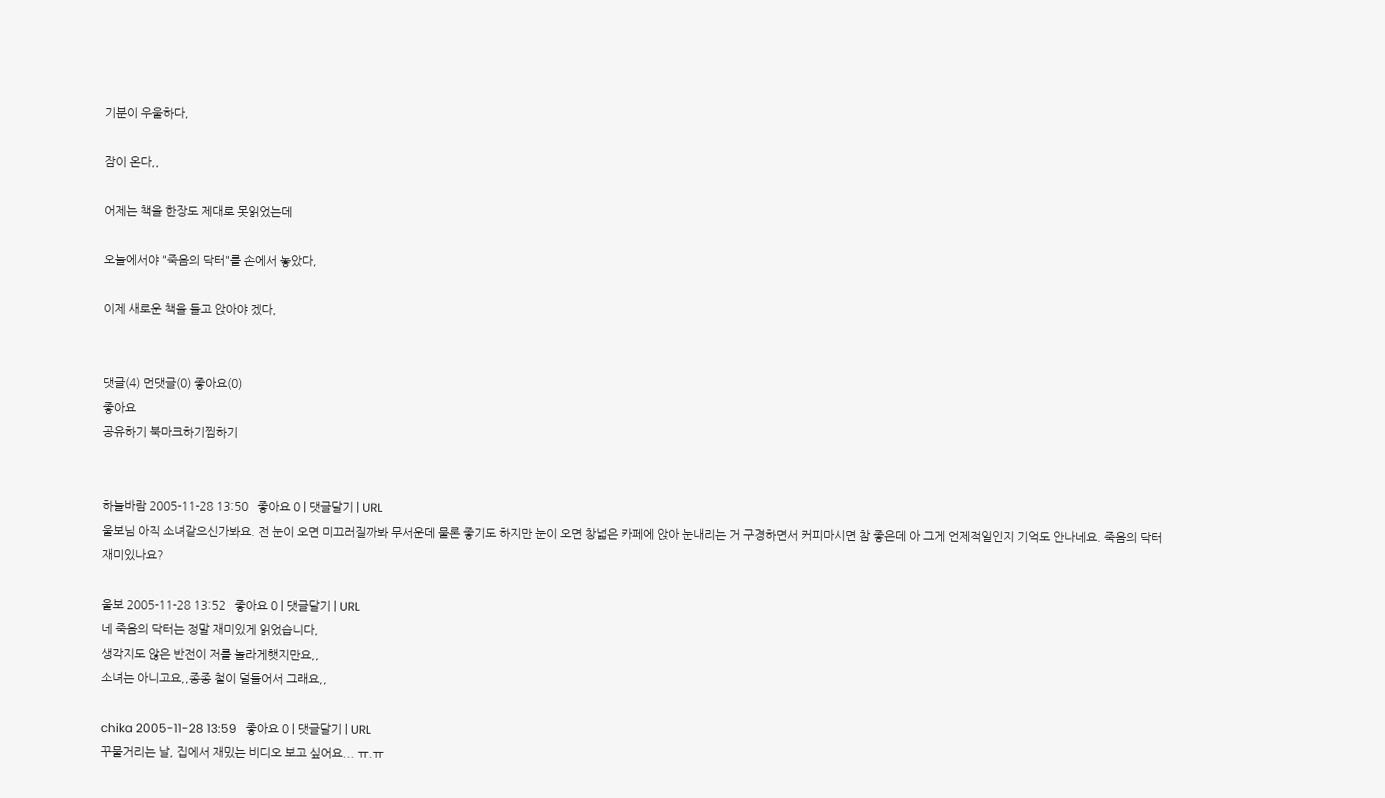기분이 우울하다,

잠이 온다,,

어제는 책을 한장도 제대로 못읽었는데

오늘에서야 "죽음의 닥터"를 손에서 놓았다,

이제 새로운 책을 들고 앉아야 겠다,


댓글(4) 먼댓글(0) 좋아요(0)
좋아요
공유하기 북마크하기찜하기


하늘바람 2005-11-28 13:50   좋아요 0 | 댓글달기 | URL
울보님 아직 소녀같으신가봐요. 전 눈이 오면 미끄러질까봐 무서운데 물론 좋기도 하지만 눈이 오면 창넓은 카페에 앉아 눈내리는 거 구경하면서 커피마시면 참 좋은데 아 그게 언제적일인지 기억도 안나네요. 죽음의 닥터 재미있나요?

울보 2005-11-28 13:52   좋아요 0 | 댓글달기 | URL
네 죽음의 닥터는 정말 재미있게 읽었습니다,
생각지도 않은 반전이 저를 놀라게햇지만요,,
소녀는 아니고요,,종종 철이 덜들어서 그래요,,

chika 2005-11-28 13:59   좋아요 0 | 댓글달기 | URL
꾸물거리는 날, 집에서 재밌는 비디오 보고 싶어요... ㅠ.ㅠ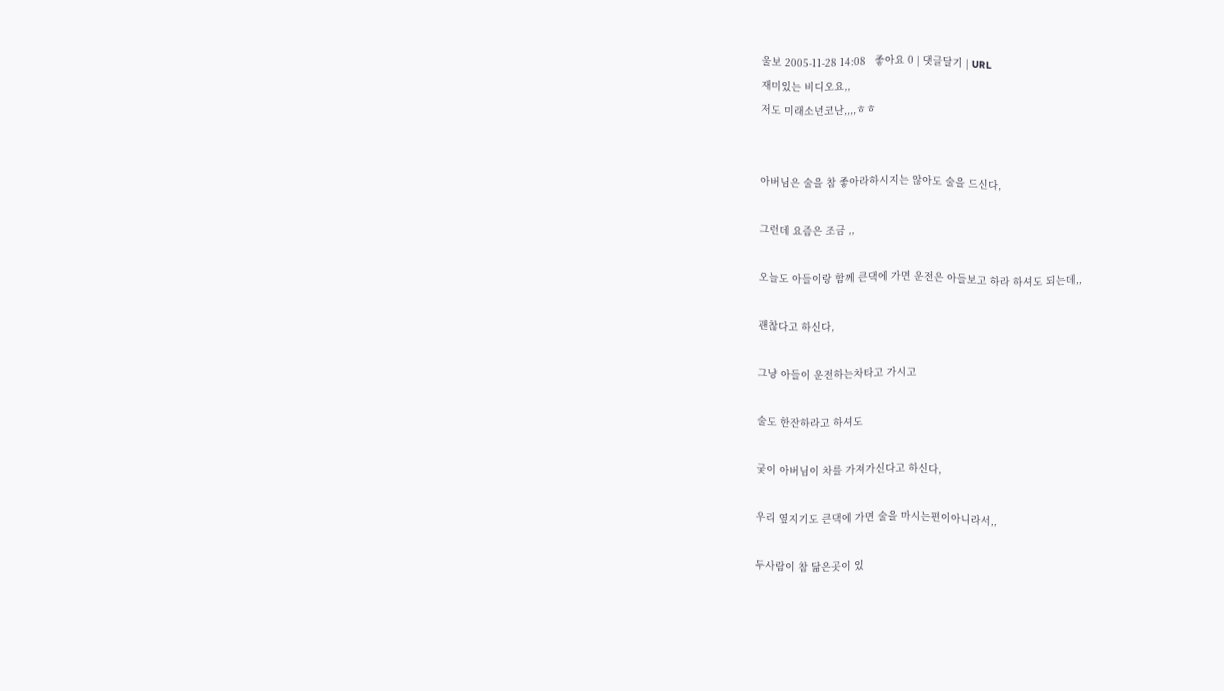울보 2005-11-28 14:08   좋아요 0 | 댓글달기 | URL
재미있는 비디오요,,
저도 미래소년코난,,,,ㅎㅎ


아버님은 술을 참 좋아라하시지는 않아도 술을 드신다,

그런데 요즘은 조금 ,,

오늘도 아들이랑 함께 큰댁에 가면 운전은 아들보고 하라 하셔도 되는데,,

괜찮다고 하신다,

그냥 아들이 운전하는차타고 가시고

술도 한잔하라고 하셔도

궂이 아버님이 차를 가져가신다고 하신다,

우리 옆지기도 큰댁에 가면 술을 마시는편이아니라서,,

두사람이 참 닮은곳이 있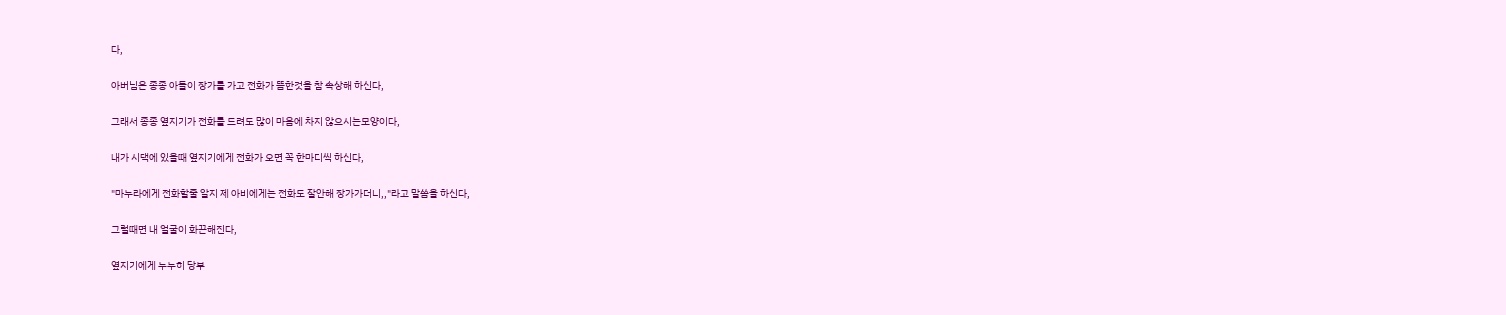다,

아버님은 종종 아들이 장가를 가고 전화가 뜸한것을 참 속상해 하신다,

그래서 종종 옆지기가 전화를 드려도 많이 마음에 차지 않으시는모양이다,

내가 시댁에 있을때 옆지기에게 전화가 오면 꼭 한마디씩 하신다,

"마누라에게 전화할줄 알지 제 아비에게는 전화도 잘안해 장가가더니,,"라고 말씀을 하신다,

그럴때면 내 얼굴이 화끈해진다,

옆지기에게 누누히 당부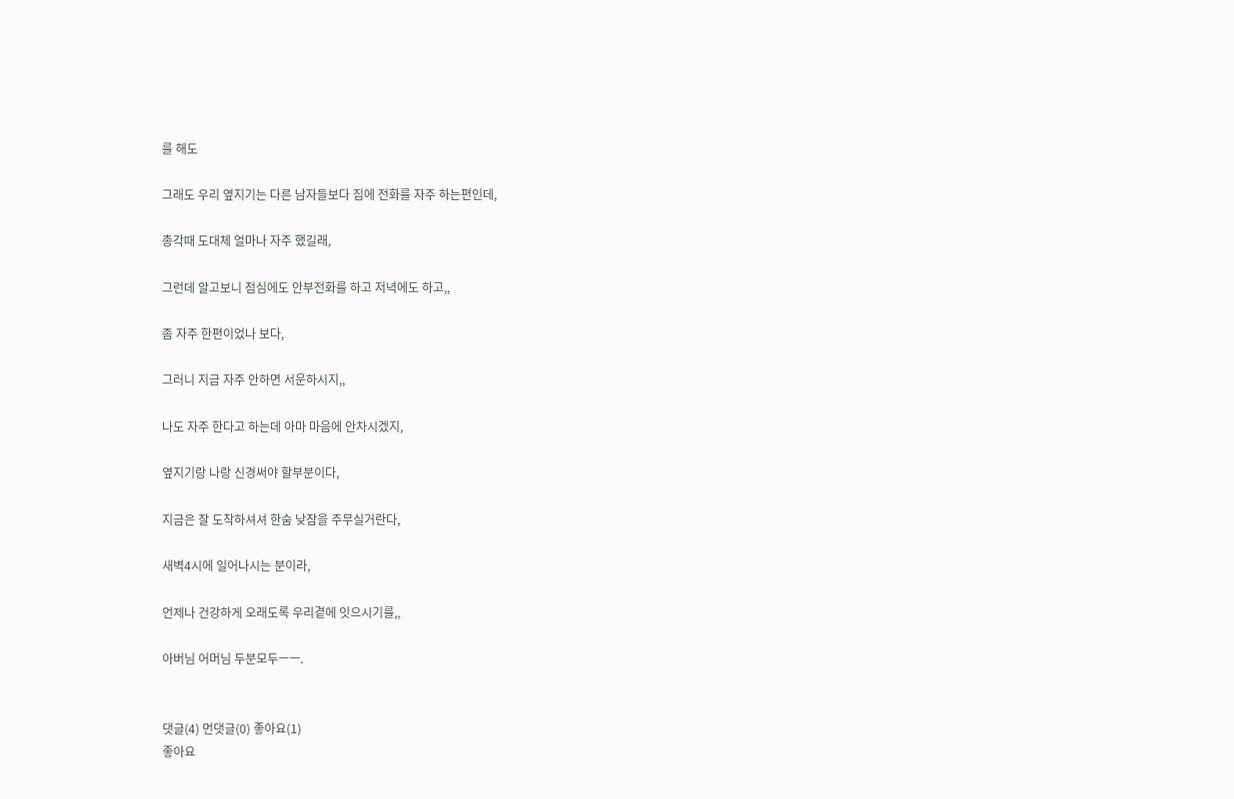를 해도

그래도 우리 옆지기는 다른 남자들보다 집에 전화를 자주 하는편인데,

총각때 도대체 얼마나 자주 했길래,

그런데 알고보니 점심에도 안부전화를 하고 저녁에도 하고,,

좀 자주 한편이었나 보다,

그러니 지금 자주 안하면 서운하시지,,

나도 자주 한다고 하는데 아마 마음에 안차시겠지,

옆지기랑 나랑 신경써야 할부분이다,

지금은 잘 도착하셔셔 한숨 낮잠을 주무실거란다,

새벽4시에 일어나시는 분이라,

언제나 건강하게 오래도록 우리곁에 잇으시기를,,

아버님 어머님 두분모두ㅡㅡ.


댓글(4) 먼댓글(0) 좋아요(1)
좋아요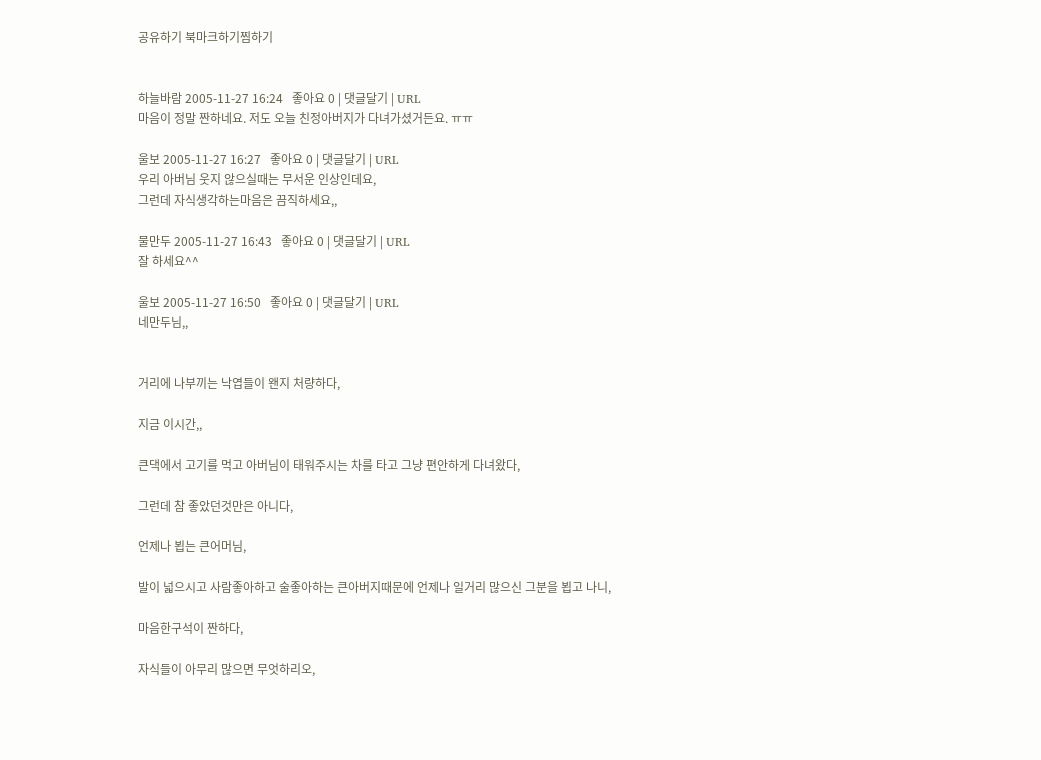공유하기 북마크하기찜하기


하늘바람 2005-11-27 16:24   좋아요 0 | 댓글달기 | URL
마음이 정말 짠하네요. 저도 오늘 친정아버지가 다녀가셨거든요. ㅠㅠ

울보 2005-11-27 16:27   좋아요 0 | 댓글달기 | URL
우리 아버님 웃지 않으실때는 무서운 인상인데요,
그런데 자식생각하는마음은 끔직하세요,,

물만두 2005-11-27 16:43   좋아요 0 | 댓글달기 | URL
잘 하세요^^

울보 2005-11-27 16:50   좋아요 0 | 댓글달기 | URL
네만두님,,


거리에 나부끼는 낙엽들이 왠지 처량하다,

지금 이시간,,

큰댁에서 고기를 먹고 아버님이 태워주시는 차를 타고 그냥 편안하게 다녀왔다,

그런데 참 좋았던것만은 아니다,

언제나 뵙는 큰어머님,

발이 넓으시고 사람좋아하고 술좋아하는 큰아버지때문에 언제나 일거리 많으신 그분을 뵙고 나니,

마음한구석이 짠하다,

자식들이 아무리 많으면 무엇하리오,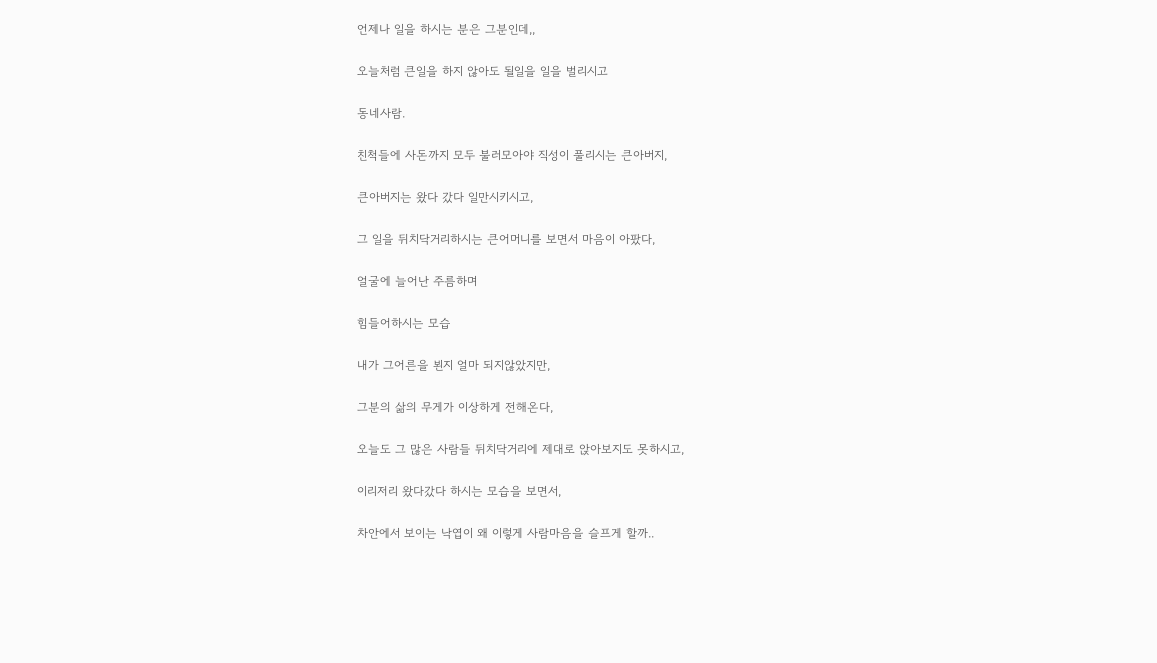언제나 일을 하시는 분은 그분인데,,

오늘처럼 큰일을 하지 않아도 될일을 일을 벌리시고

동네사람.

친척들에 사돈까지 모두 불러모아야 직성이 풀리시는 큰아버지,

큰아버지는 왔다 갔다 일만시키시고,

그 일을 뒤치닥거리하시는 큰어머니를 보면서 마음이 아팠다,

얼굴에 늘어난 주름하며

힘들어하시는 모습

내가 그어른을 뵌지 얼마 되지않았지만,

그분의 삶의 무게가 이상하게 전해온다,

오늘도 그 많은 사람들 뒤치닥거리에 제대로 앉아보지도 못하시고,

이리저리 왔다갔다 하시는 모습을 보면서,

차안에서 보이는 낙엽이 왜 이렇게 사람마음을 슬프게 할까..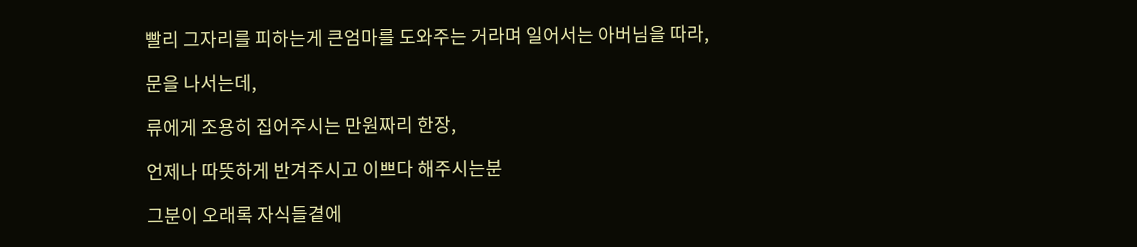빨리 그자리를 피하는게 큰엄마를 도와주는 거라며 일어서는 아버님을 따라,

문을 나서는데,

류에게 조용히 집어주시는 만원짜리 한장,

언제나 따뜻하게 반겨주시고 이쁘다 해주시는분

그분이 오래록 자식들곁에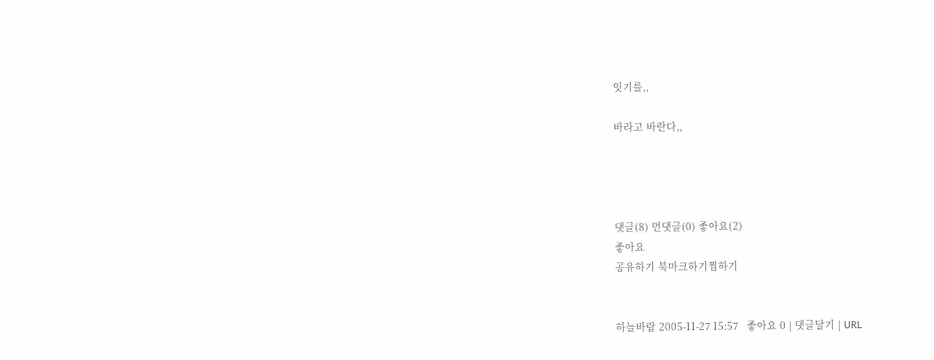잇기를,,

바라고 바란다,,




댓글(8) 먼댓글(0) 좋아요(2)
좋아요
공유하기 북마크하기찜하기


하늘바람 2005-11-27 15:57   좋아요 0 | 댓글달기 | URL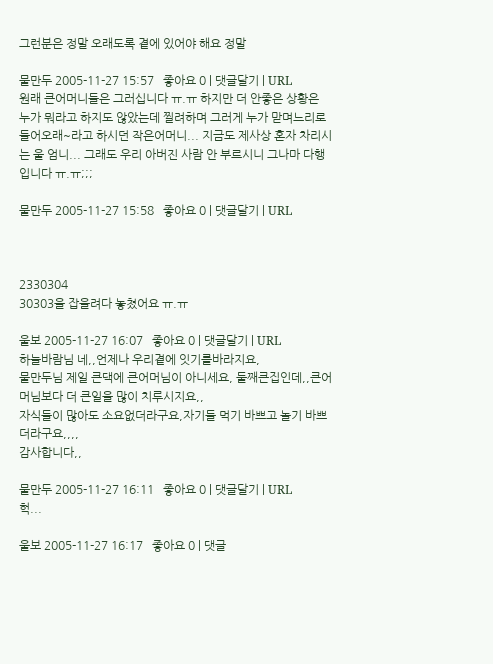그런분은 정말 오래도록 곁에 있어야 해요 정말

물만두 2005-11-27 15:57   좋아요 0 | 댓글달기 | URL
원래 큰어머니들은 그러십니다 ㅠ.ㅠ 하지만 더 안좋은 상황은 누가 뭐라고 하지도 않았는데 찔려하며 그러게 누가 맏며느리로 들어오래~라고 하시던 작은어머니... 지금도 제사상 혼자 차리시는 울 엄니... 그래도 우리 아버진 사람 안 부르시니 그나마 다행입니다 ㅠ.ㅠ;;;

물만두 2005-11-27 15:58   좋아요 0 | 댓글달기 | URL



2330304
30303을 잡을려다 놓쳤어요 ㅠ.ㅠ

울보 2005-11-27 16:07   좋아요 0 | 댓글달기 | URL
하늘바람님 네,,언제나 우리곁에 잇기를바라지요,
물만두님 제일 큰댁에 큰어머님이 아니세요, 둘째큰집인데,,큰어머님보다 더 큰일을 많이 치루시지요,,
자식들이 많아도 소요없더라구요,자기들 먹기 바쁘고 놀기 바쁘더라구요,,,,
감사합니다,,

물만두 2005-11-27 16:11   좋아요 0 | 댓글달기 | URL
헉...

울보 2005-11-27 16:17   좋아요 0 | 댓글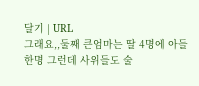달기 | URL
그래요,,둘째 큰엄마는 딸 4명에 아들 한명 그런데 사위들도 술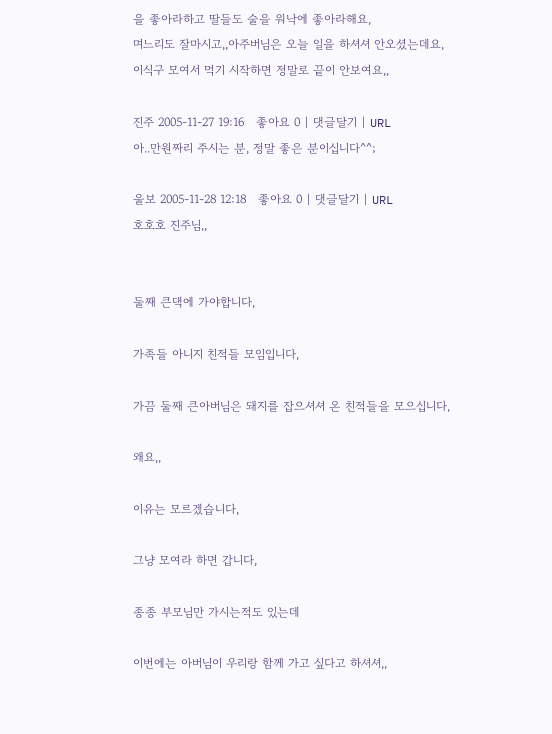을 좋아라하고 딸들도 술을 워낙에 좋아라해요,
며느리도 잘마시고,,아주버님은 오늘 일을 하셔셔 안오셨는데요,
이식구 모여서 먹기 시작하면 정말로 끝이 안보여요,,

진주 2005-11-27 19:16   좋아요 0 | 댓글달기 | URL
아..만원짜리 주시는 분, 정말 좋은 분이십니다^^;

울보 2005-11-28 12:18   좋아요 0 | 댓글달기 | URL
호호호 진주님,,


둘째 큰댁에 가야합니다,

가족들 아니지 친적들 모임입니다,

가끔 둘째 큰아버님은 돼지를 잡으셔셔 온 친적들을 모으십니다,

왜요,,

이유는 모르겠습니다,

그냥 모여라 하면 갑니다,

종종 부모님만 가시는적도 있는데

이번에는 아버님이 우리랑 함께 가고 싶다고 하셔셔,,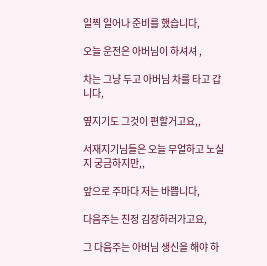일찍 일어나 준비를 했습니다,

오늘 운전은 아버님이 하셔셔 ,

차는 그냥 두고 아버님 차를 타고 갑니다,

옆지기도 그것이 편할거고요,,

서재지기님들은 오늘 무얼하고 노실지 궁금하지만,,

앞으로 주마다 저는 바쁩니다,

다음주는 친정 김장하러가고요,

그 다음주는 아버님 생신을 해야 하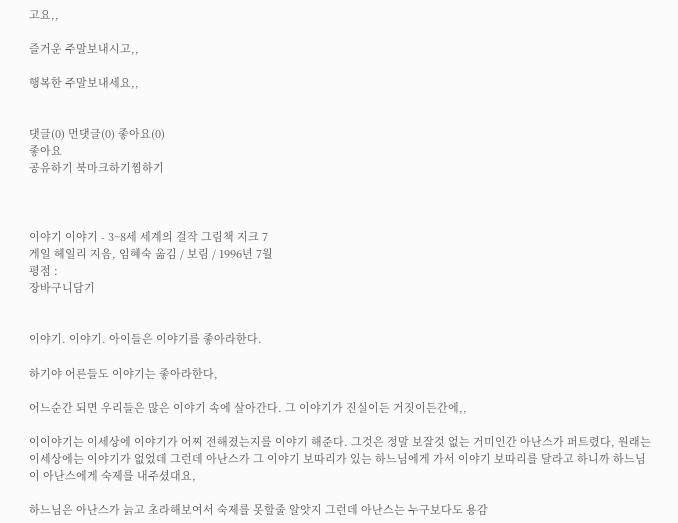고요,,

즐거운 주말보내시고,,

행복한 주말보내세요,,


댓글(0) 먼댓글(0) 좋아요(0)
좋아요
공유하기 북마크하기찜하기



이야기 이야기 - 3~8세 세계의 걸작 그림책 지크 7
게일 헤일리 지음, 임혜숙 옮김 / 보림 / 1996년 7월
평점 :
장바구니담기


이야기. 이야기. 아이들은 이야기를 좋아라한다.

하기야 어른들도 이야기는 좋아라한다,

어느순간 되면 우리들은 많은 이야기 속에 살아간다. 그 이야기가 진실이든 거짓이든간에,,

이이야기는 이세상에 이야기가 어찌 전해졌는지를 이야기 해준다. 그것은 정말 보잘것 없는 거미인간 아난스가 퍼트렸다, 원래는 이세상에는 이야기가 없었데 그런데 아난스가 그 이야기 보따리가 있는 하느님에게 가서 이야기 보따리를 달라고 하니까 하느님이 아난스에게 숙제를 내주셨대요,

하느님은 아난스가 늙고 초라해보여서 숙제를 못할줄 알앗지 그런데 아난스는 누구보다도 용감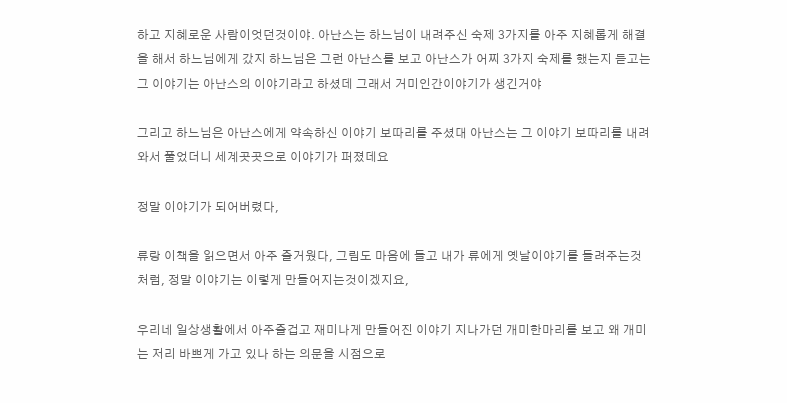하고 지혜로운 사람이엇던것이야. 아난스는 하느님이 내려주신 숙제 3가지를 아주 지혜롭게 해결을 해서 하느님에게 갔지 하느님은 그런 아난스를 보고 아난스가 어찌 3가지 숙제를 했는지 듣고는 그 이야기는 아난스의 이야기라고 하셨데 그래서 거미인간이야기가 생긴거야

그리고 하느님은 아난스에게 약속하신 이야기 보따리를 주셨대 아난스는 그 이야기 보따리를 내려와서 풀었더니 세계곳곳으로 이야기가 퍼졌데요

정말 이야기가 되어버렸다,

류랑 이책을 읽으면서 아주 즐거웠다, 그림도 마음에 들고 내가 류에게 옛날이야기를 들려주는것처럼, 정말 이야기는 이렇게 만들어지는것이겠지요,

우리네 일상생활에서 아주즐겁고 재미나게 만들어진 이야기 지나가던 개미한마리를 보고 왜 개미는 저리 바쁘게 가고 있나 하는 의문을 시점으로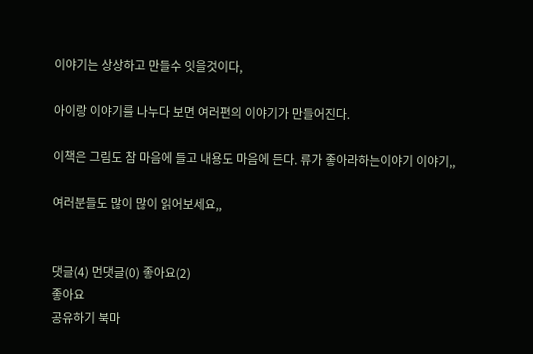이야기는 상상하고 만들수 잇을것이다,

아이랑 이야기를 나누다 보면 여러편의 이야기가 만들어진다.

이책은 그림도 참 마음에 들고 내용도 마음에 든다. 류가 좋아라하는이야기 이야기,,

여러분들도 많이 많이 읽어보세요,,


댓글(4) 먼댓글(0) 좋아요(2)
좋아요
공유하기 북마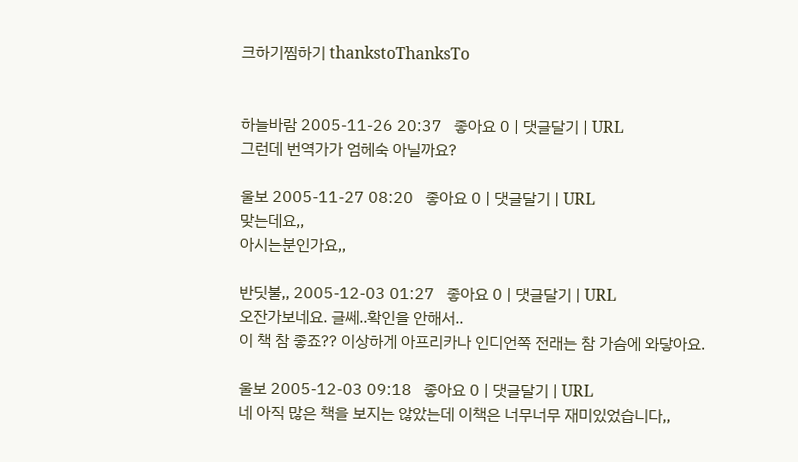크하기찜하기 thankstoThanksTo


하늘바람 2005-11-26 20:37   좋아요 0 | 댓글달기 | URL
그런데 번역가가 엄헤숙 아닐까요?

울보 2005-11-27 08:20   좋아요 0 | 댓글달기 | URL
맞는데요,,
아시는분인가요,,

반딧불,, 2005-12-03 01:27   좋아요 0 | 댓글달기 | URL
오잔가보네요. 글쎄..확인을 안해서..
이 책 참 좋죠?? 이상하게 아프리카나 인디언쪽 전래는 참 가슴에 와닿아요.

울보 2005-12-03 09:18   좋아요 0 | 댓글달기 | URL
네 아직 많은 책을 보지는 않았는데 이책은 너무너무 재미있었습니다,,